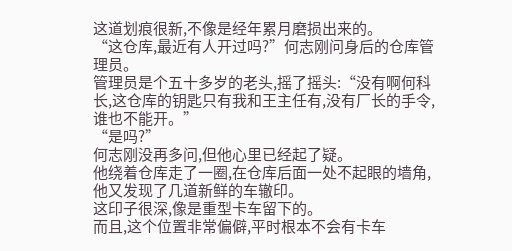这道划痕很新,不像是经年累月磨损出来的。
“这仓库,最近有人开过吗?”何志刚问身后的仓库管理员。
管理员是个五十多岁的老头,摇了摇头:“没有啊何科长,这仓库的钥匙只有我和王主任有,没有厂长的手令,谁也不能开。”
“是吗?”
何志刚没再多问,但他心里已经起了疑。
他绕着仓库走了一圈,在仓库后面一处不起眼的墙角,他又发现了几道新鲜的车辙印。
这印子很深,像是重型卡车留下的。
而且,这个位置非常偏僻,平时根本不会有卡车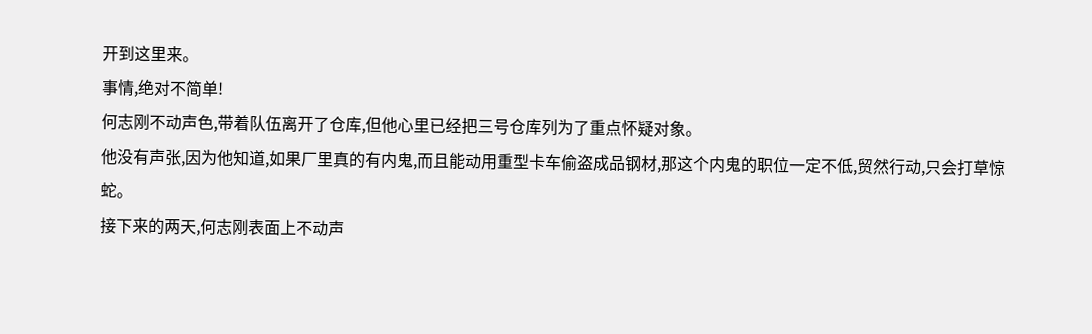开到这里来。
事情,绝对不简单!
何志刚不动声色,带着队伍离开了仓库,但他心里已经把三号仓库列为了重点怀疑对象。
他没有声张,因为他知道,如果厂里真的有内鬼,而且能动用重型卡车偷盗成品钢材,那这个内鬼的职位一定不低,贸然行动,只会打草惊蛇。
接下来的两天,何志刚表面上不动声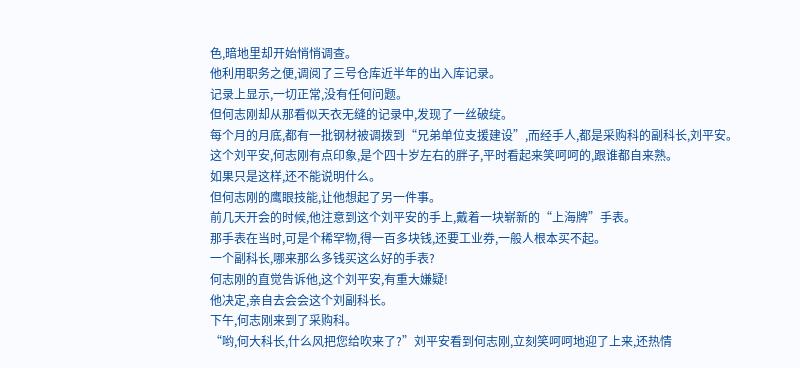色,暗地里却开始悄悄调查。
他利用职务之便,调阅了三号仓库近半年的出入库记录。
记录上显示,一切正常,没有任何问题。
但何志刚却从那看似天衣无缝的记录中,发现了一丝破绽。
每个月的月底,都有一批钢材被调拨到“兄弟单位支援建设”,而经手人,都是采购科的副科长,刘平安。
这个刘平安,何志刚有点印象,是个四十岁左右的胖子,平时看起来笑呵呵的,跟谁都自来熟。
如果只是这样,还不能说明什么。
但何志刚的鹰眼技能,让他想起了另一件事。
前几天开会的时候,他注意到这个刘平安的手上,戴着一块崭新的“上海牌”手表。
那手表在当时,可是个稀罕物,得一百多块钱,还要工业券,一般人根本买不起。
一个副科长,哪来那么多钱买这么好的手表?
何志刚的直觉告诉他,这个刘平安,有重大嫌疑!
他决定,亲自去会会这个刘副科长。
下午,何志刚来到了采购科。
“哟,何大科长,什么风把您给吹来了?”刘平安看到何志刚,立刻笑呵呵地迎了上来,还热情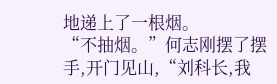地递上了一根烟。
“不抽烟。”何志刚摆了摆手,开门见山,“刘科长,我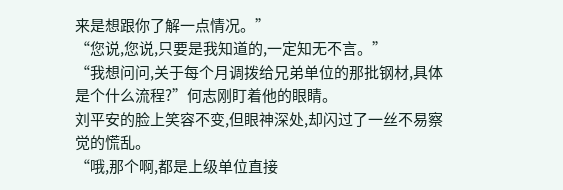来是想跟你了解一点情况。”
“您说,您说,只要是我知道的,一定知无不言。”
“我想问问,关于每个月调拨给兄弟单位的那批钢材,具体是个什么流程?”何志刚盯着他的眼睛。
刘平安的脸上笑容不变,但眼神深处,却闪过了一丝不易察觉的慌乱。
“哦,那个啊,都是上级单位直接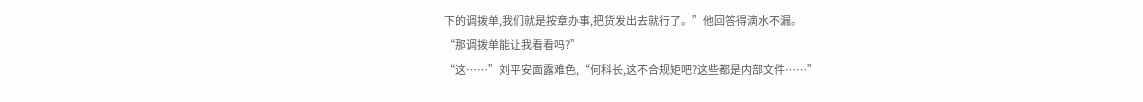下的调拨单,我们就是按章办事,把货发出去就行了。”他回答得滴水不漏。
“那调拨单能让我看看吗?”
“这……”刘平安面露难色,“何科长,这不合规矩吧?这些都是内部文件……”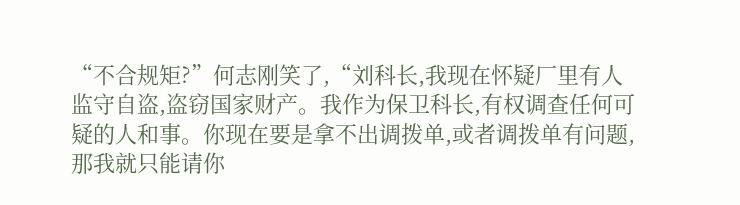“不合规矩?”何志刚笑了,“刘科长,我现在怀疑厂里有人监守自盗,盗窃国家财产。我作为保卫科长,有权调查任何可疑的人和事。你现在要是拿不出调拨单,或者调拨单有问题,那我就只能请你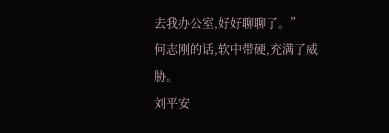去我办公室,好好聊聊了。”
何志刚的话,软中带硬,充满了威胁。
刘平安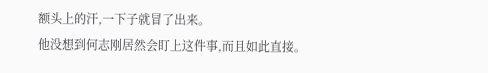额头上的汗,一下子就冒了出来。
他没想到何志刚居然会盯上这件事,而且如此直接。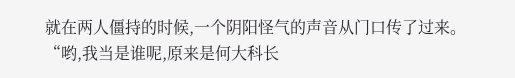就在两人僵持的时候,一个阴阳怪气的声音从门口传了过来。
“哟,我当是谁呢,原来是何大科长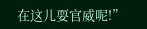在这儿耍官威呢!”